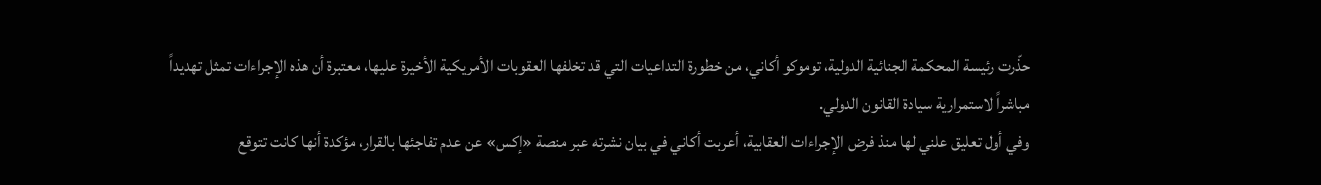حذّرت رئيسة المحكمة الجنائية الدولية، توموكو أكاني، من خطورة التداعيات التي قد تخلفها العقوبات الأمريكية الأخيرة عليها، معتبرة أن هذه الإجراءات تمثل تهديداً مباشراً لاستمرارية سيادة القانون الدولي.
وفي أول تعليق علني لها منذ فرض الإجراءات العقابية، أعربت أكاني في بيان نشرته عبر منصة «إكس» عن عدم تفاجئها بالقرار، مؤكدة أنها كانت تتوقع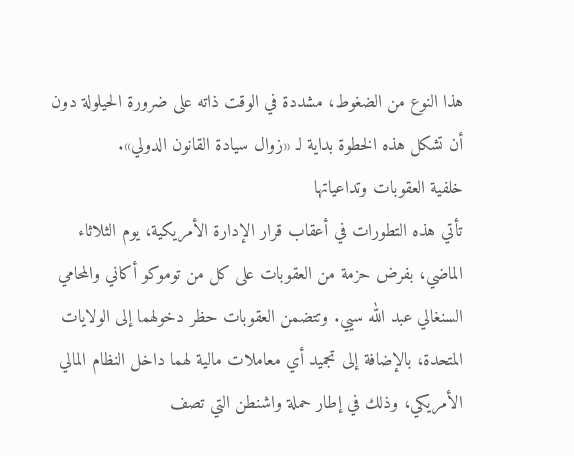هذا النوع من الضغوط، مشددة في الوقت ذاته على ضرورة الحيلولة دون أن تشكل هذه الخطوة بداية لـ «زوال سيادة القانون الدولي».
خلفية العقوبات وتداعياتها
تأتي هذه التطورات في أعقاب قرار الإدارة الأمريكية، يوم الثلاثاء الماضي، بفرض حزمة من العقوبات على كل من توموكو أكاني والمحامي السنغالي عبد الله سيي. وتتضمن العقوبات حظر دخولهما إلى الولايات المتحدة، بالإضافة إلى تجميد أي معاملات مالية لهما داخل النظام المالي الأمريكي، وذلك في إطار حملة واشنطن التي تصف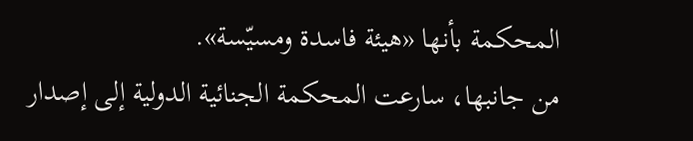المحكمة بأنها «هيئة فاسدة ومسيّسة».
من جانبها، سارعت المحكمة الجنائية الدولية إلى إصدار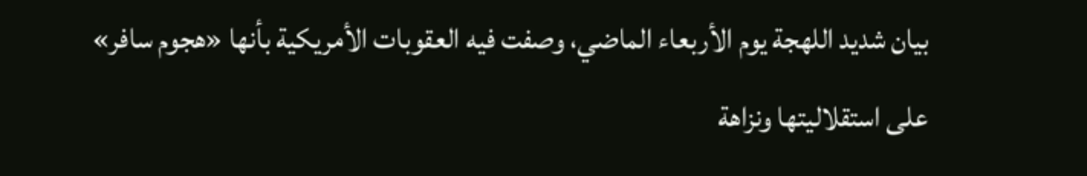بيان شديد اللهجة يوم الأربعاء الماضي، وصفت فيه العقوبات الأمريكية بأنها «هجوم سافر» على استقلاليتها ونزاهة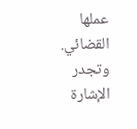عملها القضائي.
وتجدر الإشارة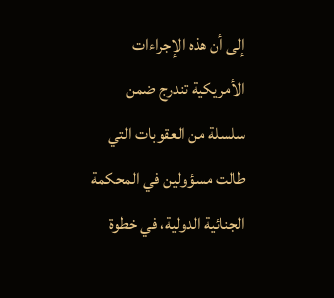إلى أن هذه الإجراءات الأمريكية تندرج ضمن سلسلة من العقوبات التي طالت مسؤولين في المحكمة الجنائية الدولية، في خطوة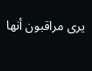يرى مراقبون أنها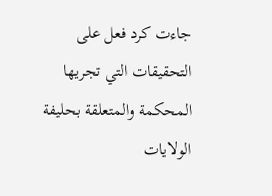جاءت كرد فعل على التحقيقات التي تجريها المحكمة والمتعلقة بحليفة الولايات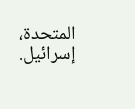المتحدة، إسرائيل.